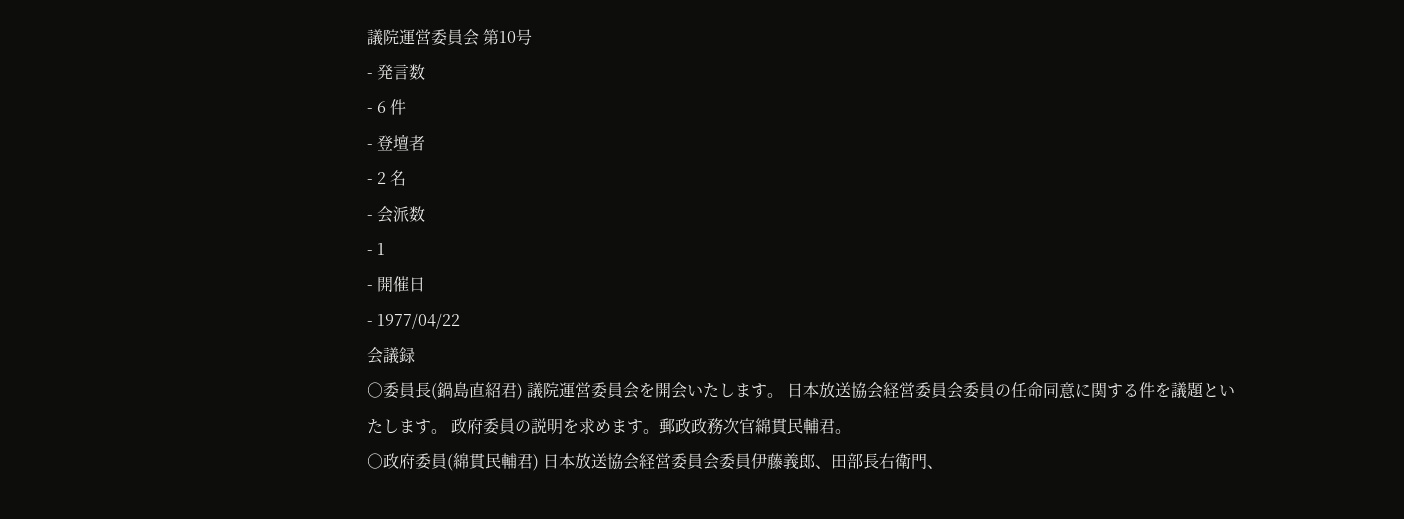議院運営委員会 第10号
- 発言数
- 6 件
- 登壇者
- 2 名
- 会派数
- 1
- 開催日
- 1977/04/22
会議録
○委員長(鍋島直紹君) 議院運営委員会を開会いたします。 日本放送協会経営委員会委員の任命同意に関する件を議題といたします。 政府委員の説明を求めます。郵政政務次官綿貫民輔君。
○政府委員(綿貫民輔君) 日本放送協会経営委員会委員伊藤義郎、田部長右衛門、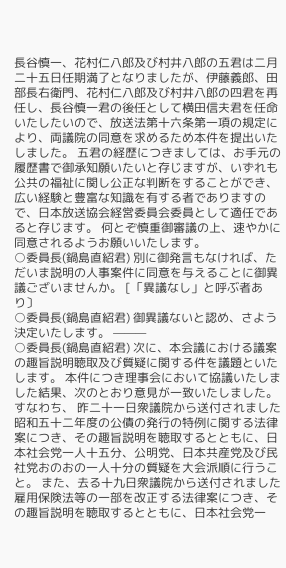長谷慎一、花村仁八郎及び村井八郎の五君は二月二十五日任期満了となりましたが、伊藤義郎、田部長右衛門、花村仁八郎及び村井八郎の四君を再任し、長谷慎一君の後任として横田信夫君を任命いたしたいので、放送法第十六条第一項の規定により、両議院の同意を求めるため本件を提出いたしました。 五君の経歴につきましては、お手元の履歴書で御承知願いたいと存じますが、いずれも公共の福祉に関し公正な判断をすることができ、広い経験と豊富な知識を有する者でありますので、日本放送協会経営委員会委員として適任であると存じます。 何とぞ慎重御審議の上、速やかに同意されるようお願いいたします。
○委員長(鍋島直紹君) 別に御発言もなければ、ただいま説明の人事案件に同意を与えることに御異議ございませんか。 [「異議なし」と呼ぶ者あり〕
○委員長(鍋島直紹君) 御異議ないと認め、さよう決定いたします。 ———
○委員長(鍋島直紹君) 次に、本会議における議案の趣旨説明聴取及び質疑に関する件を議題といたします。 本件につき理事会において協議いたしました結果、次のとおり意見が一致いたしました。すなわち、 昨二十一日衆議院から送付されました昭和五十二年度の公債の発行の特例に関する法律案につき、その趣旨説明を聴取するとともに、日本社会党一人十五分、公明党、日本共産党及び民社党おのおの一人十分の質疑を大会派順に行うこと。 また、去る十九日衆議院から送付されました雇用保険法等の一部を改正する法律案につき、その趣旨説明を聴取するとともに、日本社会党一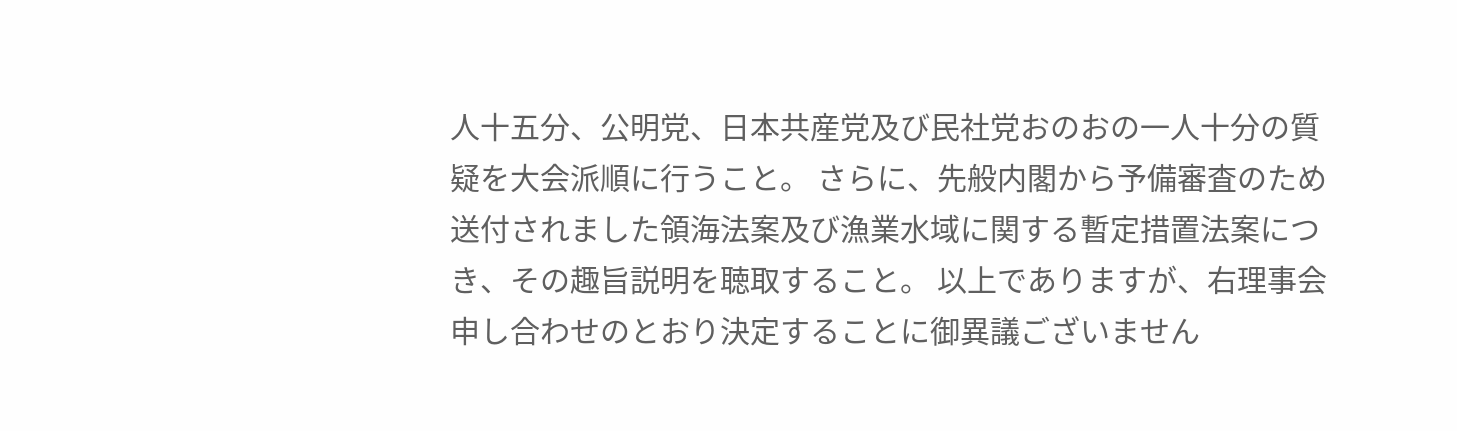人十五分、公明党、日本共産党及び民社党おのおの一人十分の質疑を大会派順に行うこと。 さらに、先般内閣から予備審査のため送付されました領海法案及び漁業水域に関する暫定措置法案につき、その趣旨説明を聴取すること。 以上でありますが、右理事会申し合わせのとおり決定することに御異議ございません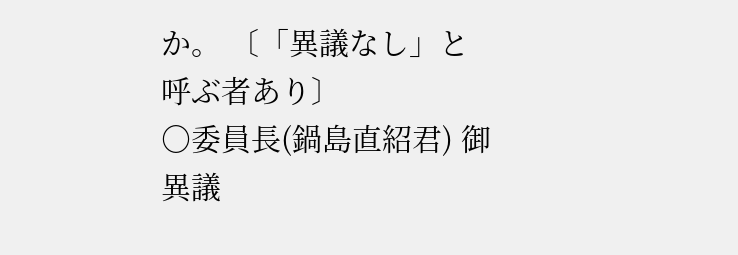か。 〔「異議なし」と呼ぶ者あり〕
○委員長(鍋島直紹君) 御異議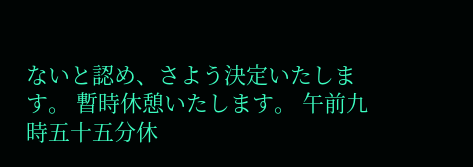ないと認め、さよう決定いたします。 暫時休憩いたします。 午前九時五十五分休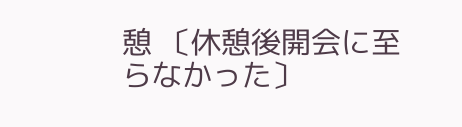憩 〔休憩後開会に至らなかった〕